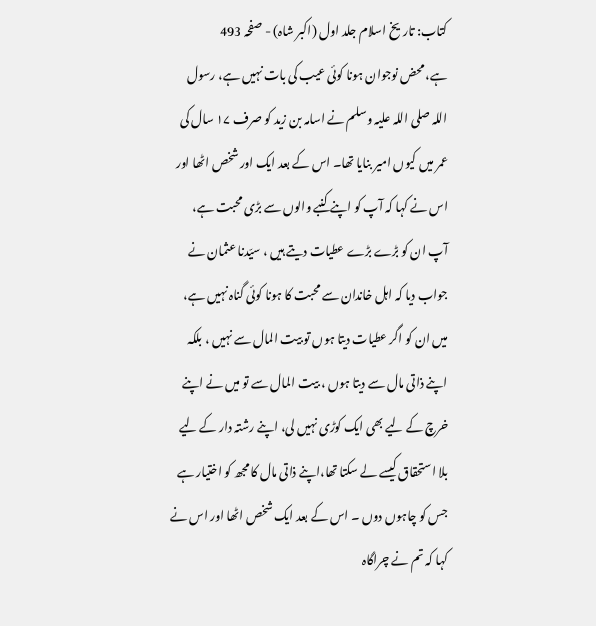کتاب: تاریخ اسلام جلد اول (اکبر شاہ) - صفحہ 493
ہے، محض نوجوان ہونا کوئی عیب کی بات نہیں ہے، رسول اللہ صلی اللہ علیہ وسلم نے اسامہ بن زید کو صرف ۱۷ سال کی عمر میں کیوں امیر بنایا تھا۔ اس کے بعد ایک اور شخص اٹھا اور اس نے کہا کہ آپ کو اپنے کنبے والوں سے بڑی محبت ہے، آپ ان کو بڑے بڑے عطیات دیتے ہیں ، سیّدنا عثمان نے جواب دیا کہ اہل خاندان سے محبت کا ہونا کوئی گناہ نہیں ہے، میں ان کو اگر عطیات دیتا ہوں تو بیت المال سے نہیں ، بلکہ اپنے ذاتی مال سے دیتا ہوں ، بیت المال سے تو میں نے اپنے خرچ کے لیے بھی ایک کوڑی نہیں لی، اپنے رشتہ دار کے لیے بلا استحقاق کیسے لے سکتا تھا،اپنے ذاتی مال کا مجھ کو اختیار ہے جس کو چاہوں دوں ۔ اس کے بعد ایک شخص اٹھا اور اس نے کہا کہ تم نے چراگاہ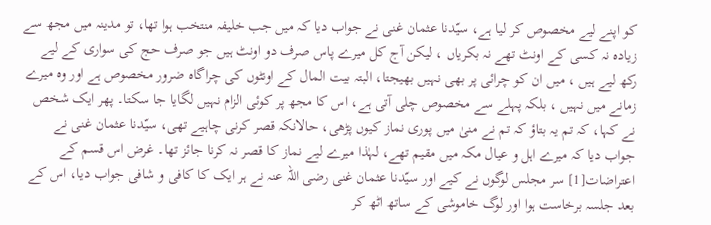کو اپنے لیے مخصوص کر لیا ہے، سیّدنا عثمان غنی نے جواب دیا کہ میں جب خلیفہ منتخب ہوا تھا، تو مدینہ میں مجھ سے زیادہ نہ کسی کے اونٹ تھے نہ بکریاں ، لیکن آج کل میرے پاس صرف دو اونٹ ہیں جو صرف حج کی سواری کے لیے رکھ لیے ہیں ، میں ان کو چرائی پر بھی نہیں بھیجتا، البتہ بیت المال کے اونٹوں کی چراگاہ ضرور مخصوص ہے اور وہ میرے زمانے میں نہیں ، بلکہ پہلے سے مخصوص چلی آتی ہے، اس کا مجھ پر کوئی الزام نہیں لگایا جا سکتا۔ پھر ایک شخص نے کہا، کہ تم یہ بتاؤ کہ تم نے منیٰ میں پوری نماز کیوں پڑھی، حالانکہ قصر کرنی چاہیے تھی، سیّدنا عثمان غنی نے جواب دیا کہ میرے اہل و عیال مکہ میں مقیم تھے، لہٰذا میرے لیے نماز کا قصر نہ کرنا جائز تھا۔ غرض اس قسم کے اعتراضات[1] سر مجلس لوگوں نے کیے اور سیّدنا عثمان غنی رضی اللہ عنہ نے ہر ایک کا کافی و شافی جواب دیا، اس کے بعد جلسہ برخاست ہوا اور لوگ خاموشی کے ساتھ اٹھ کر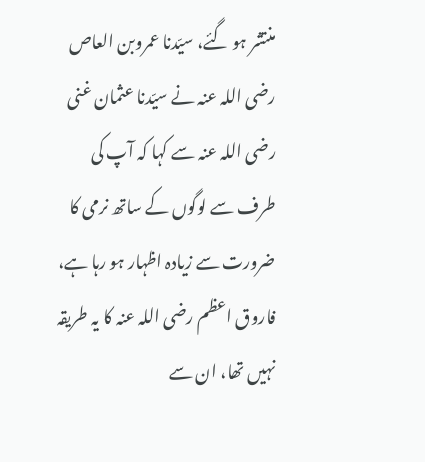منتشر ہو گئے، سیّدنا عمروبن العاص رضی اللہ عنہ نے سیّدنا عثمان غنی رضی اللہ عنہ سے کہا کہ آپ کی طرف سے لوگوں کے ساتھ نرمی کا ضرورت سے زیادہ اظہار ہو رہا ہے، فاروق اعظم رضی اللہ عنہ کا یہ طریقہ نہیں تھا، ان سے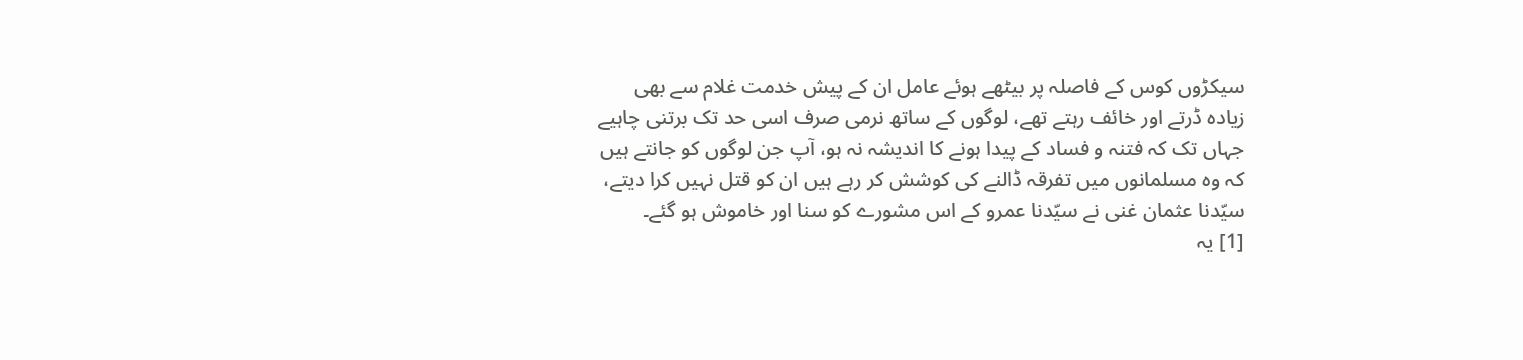سیکڑوں کوس کے فاصلہ پر بیٹھے ہوئے عامل ان کے پیش خدمت غلام سے بھی زیادہ ڈرتے اور خائف رہتے تھے، لوگوں کے ساتھ نرمی صرف اسی حد تک برتنی چاہیے جہاں تک کہ فتنہ و فساد کے پیدا ہونے کا اندیشہ نہ ہو، آپ جن لوگوں کو جانتے ہیں کہ وہ مسلمانوں میں تفرقہ ڈالنے کی کوشش کر رہے ہیں ان کو قتل نہیں کرا دیتے، سیّدنا عثمان غنی نے سیّدنا عمرو کے اس مشورے کو سنا اور خاموش ہو گئے۔
[1] یہ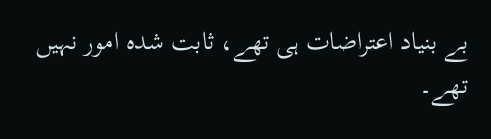بے بنیاد اعتراضات ہی تھے، ثابت شدہ امور نہیں تھے۔